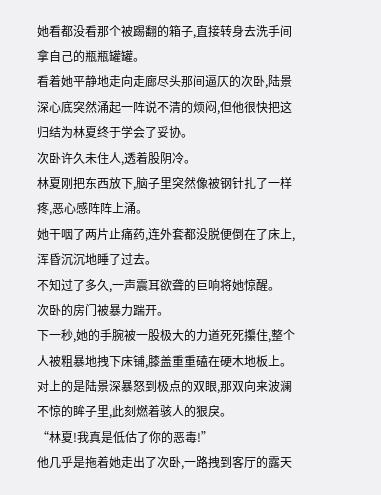她看都没看那个被踢翻的箱子,直接转身去洗手间拿自己的瓶瓶罐罐。
看着她平静地走向走廊尽头那间逼仄的次卧,陆景深心底突然涌起一阵说不清的烦闷,但他很快把这归结为林夏终于学会了妥协。
次卧许久未住人,透着股阴冷。
林夏刚把东西放下,脑子里突然像被钢针扎了一样疼,恶心感阵阵上涌。
她干咽了两片止痛药,连外套都没脱便倒在了床上,浑昏沉沉地睡了过去。
不知过了多久,一声震耳欲聋的巨响将她惊醒。
次卧的房门被暴力踹开。
下一秒,她的手腕被一股极大的力道死死攥住,整个人被粗暴地拽下床铺,膝盖重重磕在硬木地板上。
对上的是陆景深暴怒到极点的双眼,那双向来波澜不惊的眸子里,此刻燃着骇人的狠戾。
“林夏!我真是低估了你的恶毒!”
他几乎是拖着她走出了次卧,一路拽到客厅的露天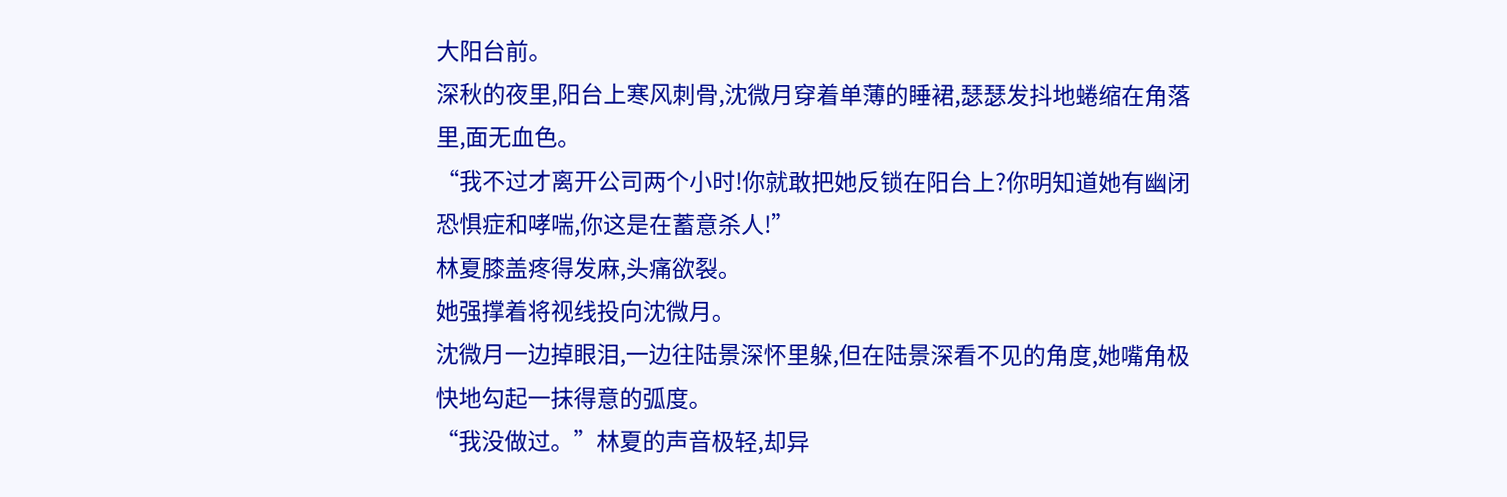大阳台前。
深秋的夜里,阳台上寒风刺骨,沈微月穿着单薄的睡裙,瑟瑟发抖地蜷缩在角落里,面无血色。
“我不过才离开公司两个小时!你就敢把她反锁在阳台上?你明知道她有幽闭恐惧症和哮喘,你这是在蓄意杀人!”
林夏膝盖疼得发麻,头痛欲裂。
她强撑着将视线投向沈微月。
沈微月一边掉眼泪,一边往陆景深怀里躲,但在陆景深看不见的角度,她嘴角极快地勾起一抹得意的弧度。
“我没做过。”林夏的声音极轻,却异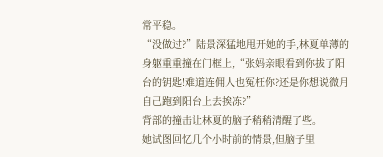常平稳。
“没做过?”陆景深猛地甩开她的手,林夏单薄的身躯重重撞在门框上,“张妈亲眼看到你拔了阳台的钥匙!难道连佣人也冤枉你?还是你想说微月自己跑到阳台上去挨冻?”
背部的撞击让林夏的脑子稍稍清醒了些。
她试图回忆几个小时前的情景,但脑子里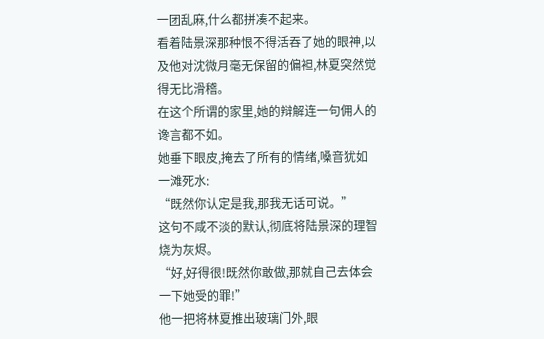一团乱麻,什么都拼凑不起来。
看着陆景深那种恨不得活吞了她的眼神,以及他对沈微月毫无保留的偏袒,林夏突然觉得无比滑稽。
在这个所谓的家里,她的辩解连一句佣人的谗言都不如。
她垂下眼皮,掩去了所有的情绪,嗓音犹如一滩死水:
“既然你认定是我,那我无话可说。”
这句不咸不淡的默认,彻底将陆景深的理智烧为灰烬。
“好,好得很!既然你敢做,那就自己去体会一下她受的罪!”
他一把将林夏推出玻璃门外,眼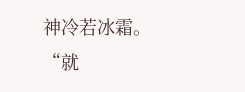神冷若冰霜。
“就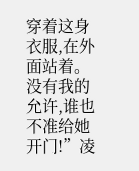穿着这身衣服,在外面站着。没有我的允许,谁也不准给她开门!”凌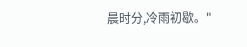晨时分,冷雨初歇。"